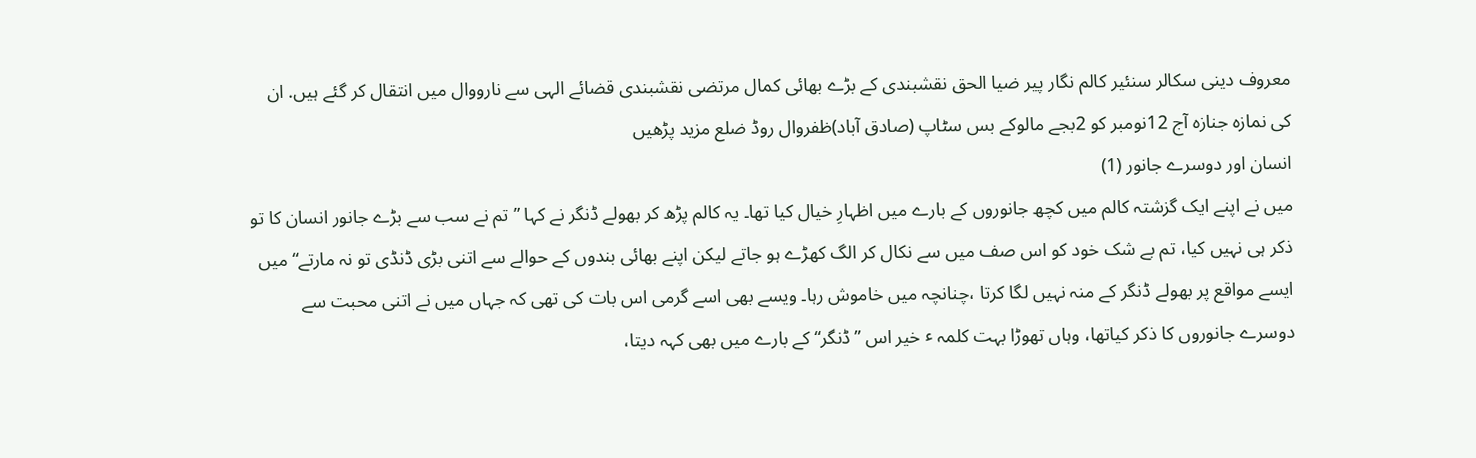معروف دینی سکالر سنئیر کالم نگار پیر ضیا الحق نقشبندی کے بڑے بھائی کمال مرتضی نقشبندی قضائے الہی سے نارووال میں انتقال کر گئے ہیں. ان کی نمازہ جنازہ آج 12نومبر کو 2بجے مالوکے بس سٹاپ (صادق آباد)ظفروال روڈ ضلع مزید پڑھیں
انسان اور دوسرے جانور (1)
میں نے اپنے ایک گزشتہ کالم میں کچھ جانوروں کے بارے میں اظہارِ خیال کیا تھا۔ یہ کالم پڑھ کر بھولے ڈنگر نے کہا ”تم نے سب سے بڑے جانور انسان کا تو ذکر ہی نہیں کیا، تم بے شک خود کو اس صف میں سے نکال کر الگ کھڑے ہو جاتے لیکن اپنے بھائی بندوں کے حوالے سے اتنی بڑی ڈنڈی تو نہ مارتے“ میں ایسے مواقع پر بھولے ڈنگر کے منہ نہیں لگا کرتا ،چنانچہ میں خاموش رہا۔ ویسے بھی اسے گرمی اس بات کی تھی کہ جہاں میں نے اتنی محبت سے دوسرے جانوروں کا ذکر کیاتھا، وہاں تھوڑا بہت کلمہ ٴ خیر اس ”ڈنگر“ کے بارے میں بھی کہہ دیتا،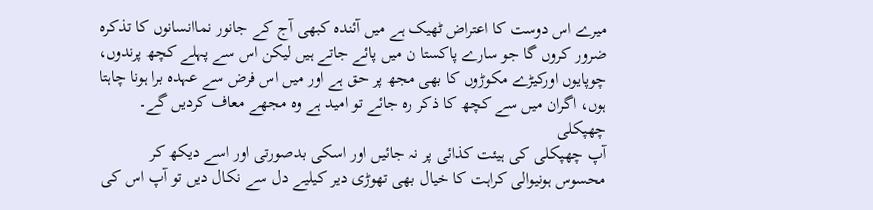میرے اس دوست کا اعتراض ٹھیک ہے میں آئندہ کبھی آج کے جانور نماانسانوں کا تذکرہ ضرور کروں گا جو سارے پاکستا ن میں پائے جاتے ہیں لیکن اس سے پہلے کچھ پرندوں، چوپایوں اورکیڑے مکوڑوں کا بھی مجھ پر حق ہے اور میں اس فرض سے عہدہ برا ہونا چاہتا ہوں، اگران میں سے کچھ کا ذکر رہ جائے تو امید ہے وہ مجھے معاف کردیں گے۔
چھپکلی
آپ چھپکلی کی ہیئت کذائی پر نہ جائیں اور اسکی بدصورتی اور اسے دیکھ کر محسوس ہونیوالی کراہت کا خیال بھی تھوڑی دیر کیلیے دل سے نکال دیں تو آپ اس کی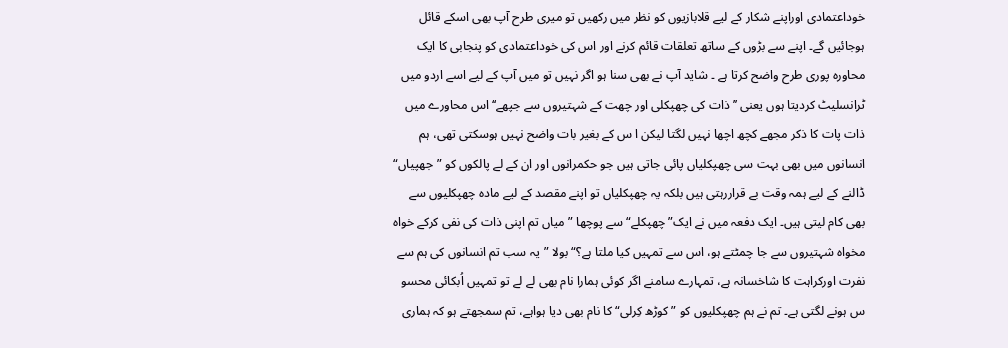خوداعتمادی اوراپنے شکار کے لیے قلابازیوں کو نظر میں رکھیں تو میری طرح آپ بھی اسکے قائل ہوجائیں گے۔ اپنے سے بڑوں کے ساتھ تعلقات قائم کرنے اور اس کی خوداعتمادی کو پنجابی کا ایک محاورہ پوری طرح واضح کرتا ہے ۔ شاید آپ نے بھی سنا ہو اگر نہیں تو میں آپ کے لیے اسے اردو میں ٹرانسلیٹ کردیتا ہوں یعنی ’’ ذات کی چھپکلی اور چھت کے شہتیروں سے جپھے‘‘ اس محاورے میں ذات پات کا ذکر مجھے کچھ اچھا نہیں لگتا لیکن ا س کے بغیر بات واضح نہیں ہوسکتی تھی، ہم انسانوں میں بھی بہت سی چھپکلیاں پائی جاتی ہیں جو حکمرانوں اور ان کے لے پالکوں کو ”جھپیاں“ ڈالنے کے لیے ہمہ وقت بے قراررہتی ہیں بلکہ یہ چھپکلیاں تو اپنے مقصد کے لیے مادہ چھپکلیوں سے بھی کام لیتی ہیں۔ ایک دفعہ میں نے ایک”چھپکلے“ سے پوچھا ”میاں تم اپنی ذات کی نفی کرکے خواہ مخواہ شہتیروں سے جا چمٹتے ہو، اس سے تمہیں کیا ملتا ہے؟“ بولا ”یہ سب تم انسانوں کی ہم سے نفرت اورکراہت کا شاخسانہ ہے، تمہارے سامنے اگر کوئی ہمارا نام بھی لے لے تو تمہیں اُبکائی محسو س ہونے لگتی ہے۔ تم نے ہم چھپکلیوں کو ”کوڑھ کِرلی“ کا نام بھی دیا ہواہے، تم سمجھتے ہو کہ ہماری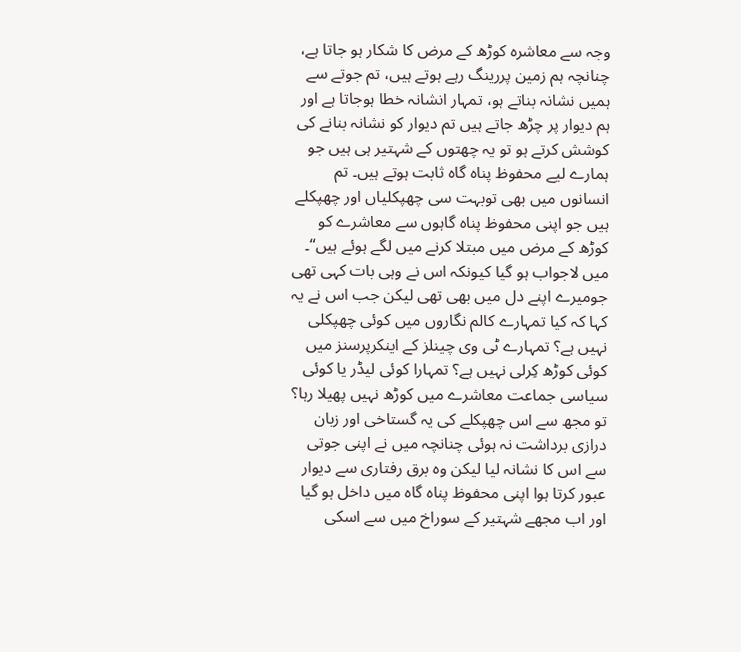وجہ سے معاشرہ کوڑھ کے مرض کا شکار ہو جاتا ہے، چنانچہ ہم زمین پررینگ رہے ہوتے ہیں، تم جوتے سے ہمیں نشانہ بناتے ہو، تمہار انشانہ خطا ہوجاتا ہے اور ہم دیوار پر چڑھ جاتے ہیں تم دیوار کو نشانہ بنانے کی کوشش کرتے ہو تو یہ چھتوں کے شہتیر ہی ہیں جو ہمارے لیے محفوظ پناہ گاہ ثابت ہوتے ہیں۔ تم انسانوں میں بھی توبہت سی چھپکلیاں اور چھپکلے ہیں جو اپنی محفوظ پناہ گاہوں سے معاشرے کو کوڑھ کے مرض میں مبتلا کرنے میں لگے ہوئے ہیں“۔ میں لاجواب ہو گیا کیونکہ اس نے وہی بات کہی تھی جومیرے اپنے دل میں بھی تھی لیکن جب اس نے یہ کہا کہ کیا تمہارے کالم نگاروں میں کوئی چھپکلی نہیں ہے؟ تمہارے ٹی وی چینلز کے اینکرپرسنز میں کوئی کوڑھ کِرلی نہیں ہے؟ تمہارا کوئی لیڈر یا کوئی سیاسی جماعت معاشرے میں کوڑھ نہیں پھیلا رہا؟ تو مجھ سے اس چھپکلے کی یہ گستاخی اور زبان درازی برداشت نہ ہوئی چنانچہ میں نے اپنی جوتی سے اس کا نشانہ لیا لیکن وہ برق رفتاری سے دیوار عبور کرتا ہوا اپنی محفوظ پناہ گاہ میں داخل ہو گیا اور اب مجھے شہتیر کے سوراخ میں سے اسکی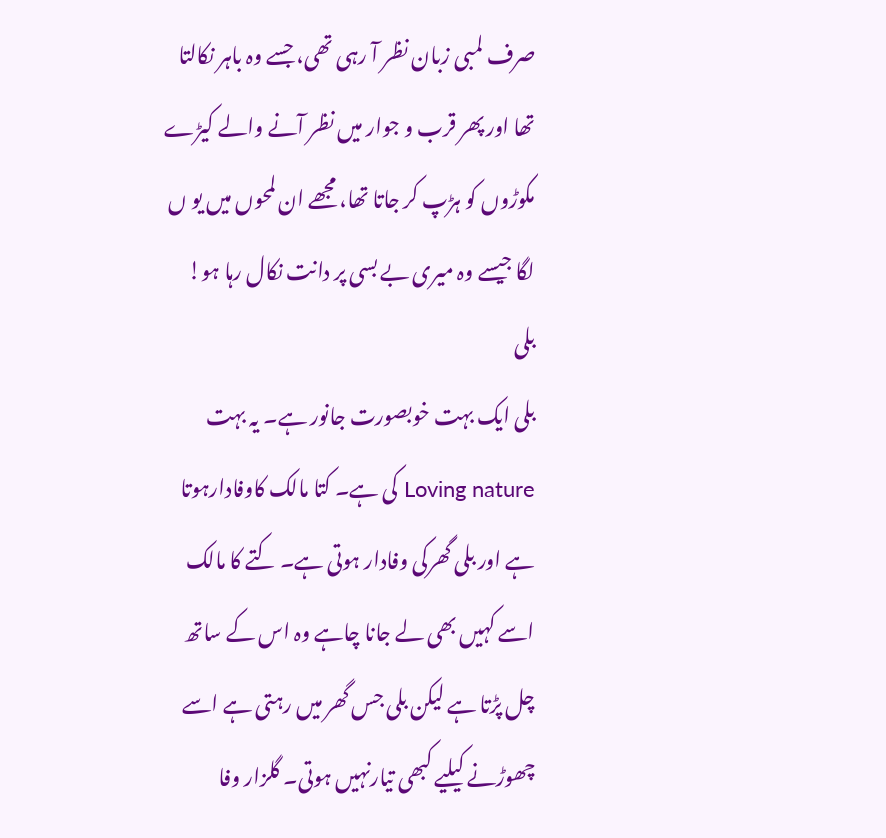صرف لمبی زبان نظر آ رہی تھی، جسے وہ باہر نکالتا تھا اور پھر قرب و جوار میں نظر آنے والے کیڑے مکوڑوں کو ہڑپ کر جاتا تھا، مجھے ان لمحوں میں یو ں لگا جیسے وہ میری بے بسی پر دانت نکال رہا ہو!
بلی
بلی ایک بہت خوبصورت جانور ہے۔ یہ بہت Loving nature کی ہے۔ کتا مالک کاوفادارہوتا ہے اور بلی گھرکی وفادار ہوتی ہے۔ کتے کا مالک اسے کہیں بھی لے جانا چاہے وہ اس کے ساتھ چل پڑتا ہے لیکن بلی جس گھر میں رہتی ہے اسے چھوڑنے کیلیے کبھی تیارنہیں ہوتی۔ گلزار وفا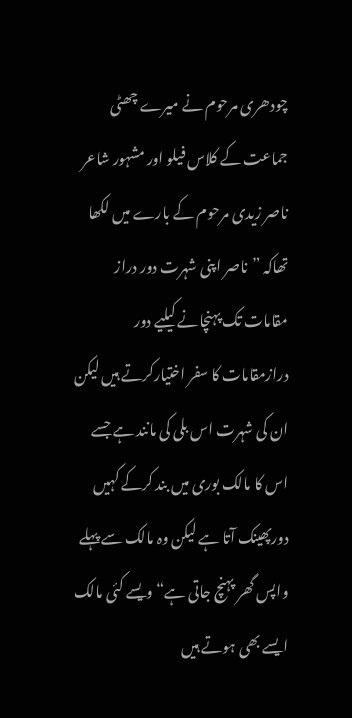چودھری مرحوم نے میرے چھٹی جماعت کے کلاس فیلو اور مشہور شاعر ناصر زیدی مرحوم کے بارے میں لکھا تھاکہ ”ناصر اپنی شہرت دور دراز مقامات تک پہنچانے کیلیے دور درازمقامات کا سفر اختیارکرتے ہیں لیکن ان کی شہرت اس بلی کی مانند ہے جسے اس کا مالک بوری میں بند کرکے کہیں دورپھینک آتا ہے لیکن وہ مالک سے پہلے واپس گھر پہنچ جاتی ہے“ ویسے کئی مالک ایسے بھی ہوتے ہیں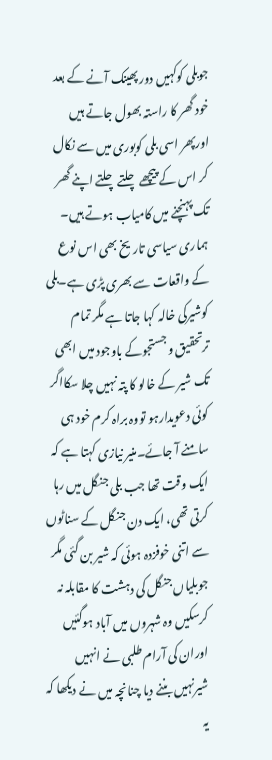جوبلی کوکہیں دور پھینک آنے کے بعد خود گھر کا راستہ بھول جاتے ہیں اورپھر اسی بلی کوبوری میں سے نکال کر اس کے پیچھے چلتے چلتے اپنے گھر تک پہنچنے میں کامیاب ہوتے ہیں۔ ہماری سیاسی تاریخ بھی اس نوع کے واقعات سے بھری پڑی ہے۔بلی کوشیرکی خالہ کہا جاتا ہے مگر تمام ترتحقیق و جستجوکے باوجود میں ابھی تک شیر کے خالو کا پتہ نہیں چلا سکااگر کوئی دعویدارہو تووہ براہ کرم خود ہی سامنے آ جائے۔منیر نیازی کہتا ہے کہ ایک وقت تھا جب بلی جنگل میں رہا کرتی تھی، ایک دن جنگل کے سناٹوں سے اتنی خوفزدہ ہوئی کہ شیر بن گئی مگر جوبلیاں جنگل کی دہشت کا مقابلہ نہ کرسکیں وہ شہروں میں آباد ہوگئیں اوران کی آرام طلبی نے انہیں شیرنہیں بننے دیا چنانچہ میں نے دیکھا کہ یہ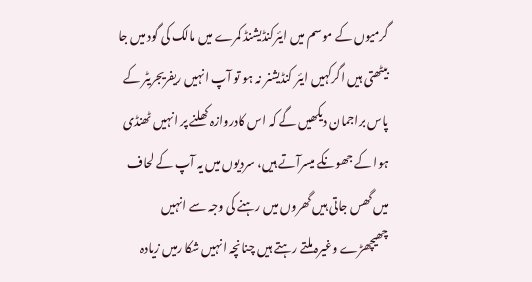گرمیوں کے موسم میں ایئرکنڈیشنڈ کمرے میں مالک کی گود میں جا بیٹھتی ہیں اگرکہیں ایئر کنڈیشنر نہ ہو تو آپ انہیں ریفریجریٹر کے پاس براجمان دیکھیں گے کہ اس کادروازہ کھلنے پر انہیں ٹھنڈی ہوا کے جھونکے میسرآتے ہیں، سردیوں میں یہ آپ کے لحاف میں گھس جاتی ہیں گھروں میں رہنے کی وجہ سے انہیں چھیچھڑے وغیرہ ملتے رہتے ہیں چنانچہ انہیں شکا رمیں زیادہ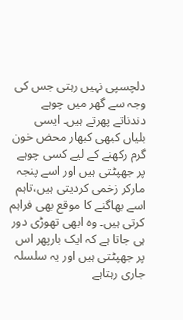دلچسپی نہیں رہتی جس کی وجہ سے گھر میں چوہے دندناتے پھرتے ہیں۔ ایسی بلیاں کبھی کبھار محض خون گرم رکھنے کے لیے کسی چوہے پر جھپٹتی ہیں اور اسے پنجہ مارکر زخمی کردیتی ہیں،تاہم اسے بھاگنے کا موقع بھی فراہم کرتی ہیں۔ وہ ابھی تھوڑی دور ہی جاتا ہے کہ ایک بارپھر اس پر جھپٹتی ہیں اور یہ سلسلہ جاری رہتاہے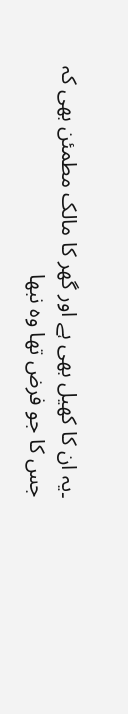۔یہ ان کا کھیل بھی ہے اور گھر کا مالک مطمئن بھی کہ جس کا جو فرض تھا وہ نبھا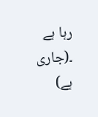رہا ہے ۔(جاری ہے)